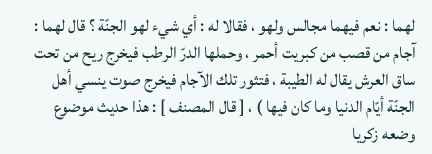لهما : نعم فيهما مجالس ولهو ، فقالا له : أي شيء لهو الجنّة ؟ قال لهما :
آجام من قصب من كبريت أحمر ، وحملها الدرّ الرطب فيخرج ريح من تحت ساق العرش يقال له الطيبة ، فتثور تلك الآجام فيخرج صوت ينسي أهل الجنّة أيّام الدنيا وما كان فيها ) ، [ قال المصنف ] : هذا حديث موضوع وضعه زكريا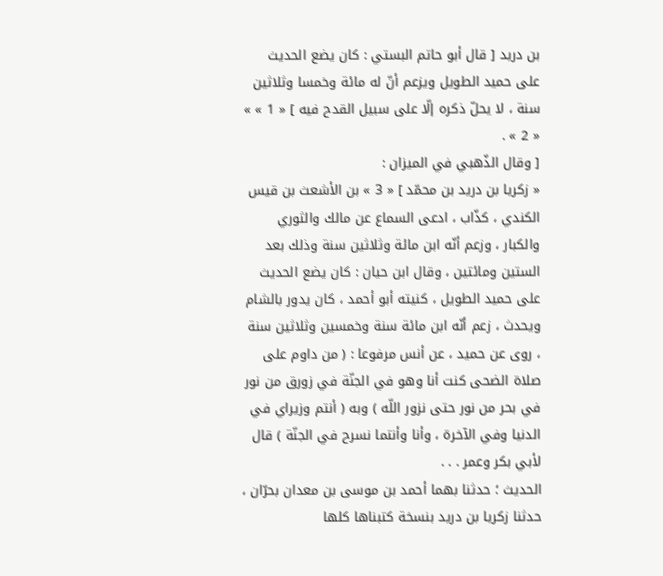بن دريد [ قال أبو حاتم البستي : كان يضع الحديث على حميد الطويل ويزعم أنّ له مائة وخمسا وثلاثين سنة ، لا يحلّ ذكره إلّا على سبيل القدح فيه ] « 1 » » « 2 » .
[ وقال الذّهبي في الميزان :
« زكريا بن دريد بن محمّد ] « 3 » بن الأشعث بن قيس الكندي ، كذّاب ، ادعى السماع عن مالك والثوري والكبار ، وزعم أنّه ابن مائة وثلاثين سنة وذلك بعد الستين ومائتين ، وقال ابن حيان : كان يضع الحديث على حميد الطويل ، كنيته أبو أحمد ، كان يدور بالشام ويحدث ، زعم أنّه ابن مائة سنة وخمسين وثلاثين سنة ، روى عن حميد ، عن أنس مرفوعا : ( من داوم على صلاة الضحى كنت أنا وهو في الجنّة في زورق من نور في بحر من نور حتى نزور اللّه ) وبه ( أنتم وزيراي في الدنيا وفي الآخرة ، وأنا وأنتما نسرح في الجنّة ) قال لأبي بكر وعمر . . .
الحديث ؛ حدثنا بهما أحمد بن موسى بن معدان بحرّان ، حدثنا زكريا بن دريد بنسخة كتبناها كلها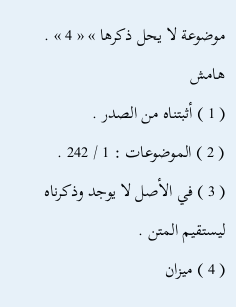موضوعة لا يحل ذكرها » « 4 » .
هامش
( 1 ) أثبتناه من الصدر .
( 2 ) الموضوعات : 1 / 242 .
( 3 ) في الأصل لا يوجد وذكرناه ليستقيم المتن .
( 4 ) ميزان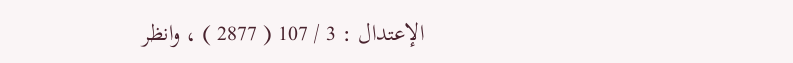الإعتدال : 3 / 107 ( 2877 ) ، وانظر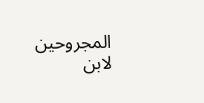المجروحين لابن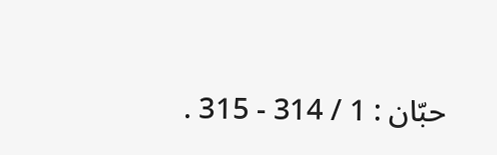حبّان : 1 / 314 - 315 .